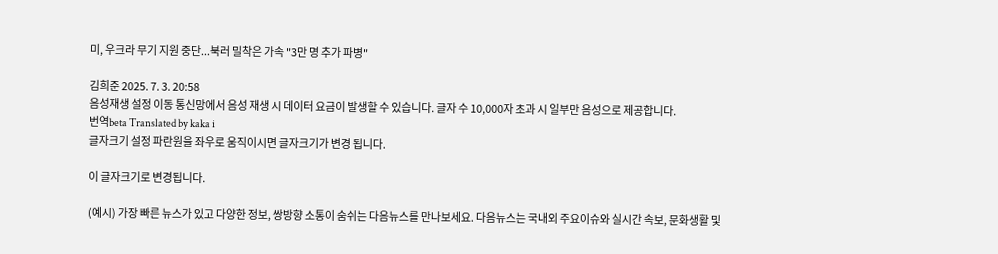미, 우크라 무기 지원 중단...북러 밀착은 가속 "3만 명 추가 파병"

김희준 2025. 7. 3. 20:58
음성재생 설정 이동 통신망에서 음성 재생 시 데이터 요금이 발생할 수 있습니다. 글자 수 10,000자 초과 시 일부만 음성으로 제공합니다.
번역beta Translated by kaka i
글자크기 설정 파란원을 좌우로 움직이시면 글자크기가 변경 됩니다.

이 글자크기로 변경됩니다.

(예시) 가장 빠른 뉴스가 있고 다양한 정보, 쌍방향 소통이 숨쉬는 다음뉴스를 만나보세요. 다음뉴스는 국내외 주요이슈와 실시간 속보, 문화생활 및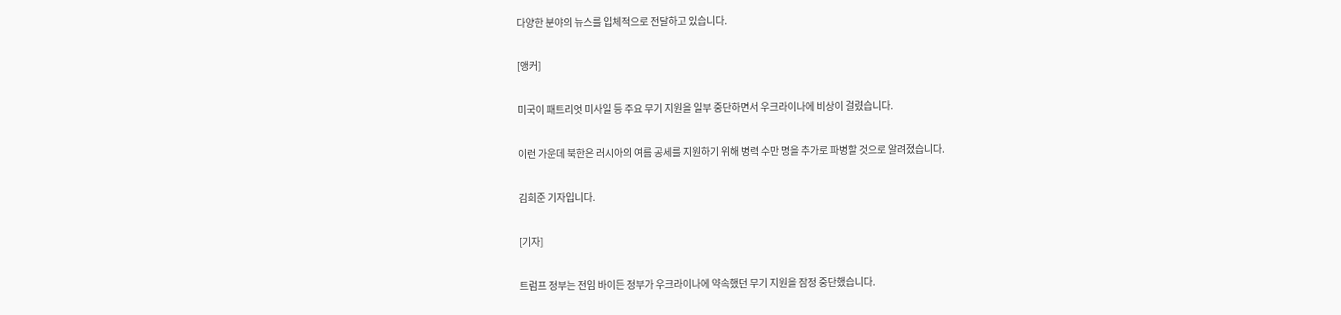다양한 분야의 뉴스를 입체적으로 전달하고 있습니다.

[앵커]

미국이 패트리엇 미사일 등 주요 무기 지원을 일부 중단하면서 우크라이나에 비상이 걸렸습니다.

이런 가운데 북한은 러시아의 여름 공세를 지원하기 위해 병력 수만 명을 추가로 파병할 것으로 알려졌습니다.

김희준 기자입니다.

[기자]

트럼프 정부는 전임 바이든 정부가 우크라이나에 약속했던 무기 지원을 잠정 중단했습니다.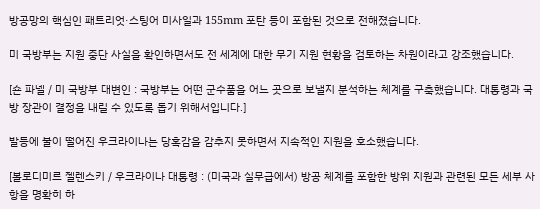방공망의 핵심인 패트리엇·스팅어 미사일과 155mm 포탄 등이 포함된 것으로 전해졌습니다.

미 국방부는 지원 중단 사실을 확인하면서도 전 세계에 대한 무기 지원 현황을 검토하는 차원이라고 강조했습니다.

[숀 파넬 / 미 국방부 대변인 : 국방부는 어떤 군수품을 어느 곳으로 보낼지 분석하는 체계를 구축했습니다. 대통령과 국방 장관이 결정을 내릴 수 있도록 돕기 위해서입니다.]

발등에 불이 떨어진 우크라이나는 당혹감을 감추지 못하면서 지속적인 지원을 호소했습니다.

[볼로디미르 젤렌스키 / 우크라이나 대통령 : (미국과 실무급에서) 방공 체계를 포함한 방위 지원과 관련된 모든 세부 사항을 명확히 하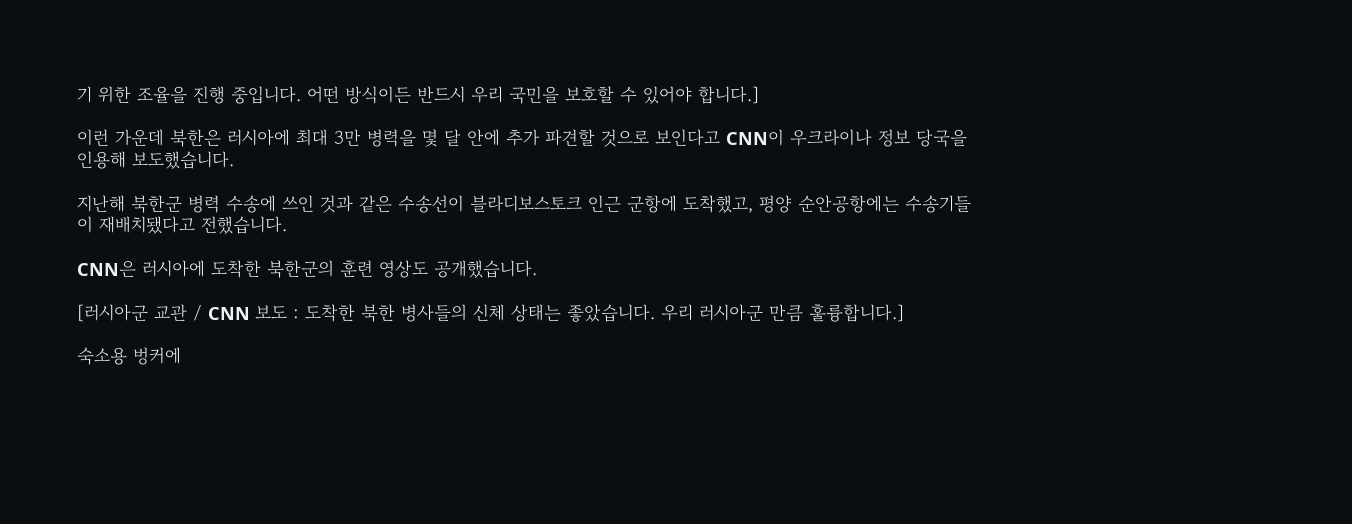기 위한 조율을 진행 중입니다. 어떤 방식이든 반드시 우리 국민을 보호할 수 있어야 합니다.]

이런 가운데 북한은 러시아에 최대 3만 병력을 몇 달 안에 추가 파견할 것으로 보인다고 CNN이 우크라이나 정보 당국을 인용해 보도했습니다.

지난해 북한군 병력 수송에 쓰인 것과 같은 수송선이 블라디보스토크 인근 군항에 도착했고, 평양 순안공항에는 수송기들이 재배치됐다고 전했습니다.

CNN은 러시아에 도착한 북한군의 훈련 영상도 공개했습니다.

[러시아군 교관 / CNN 보도 : 도착한 북한 병사들의 신체 상태는 좋았습니다. 우리 러시아군 만큼 훌륭합니다.]

숙소용 벙커에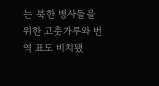는 북한 병사들을 위한 고춧가루와 번역 표도 비치됐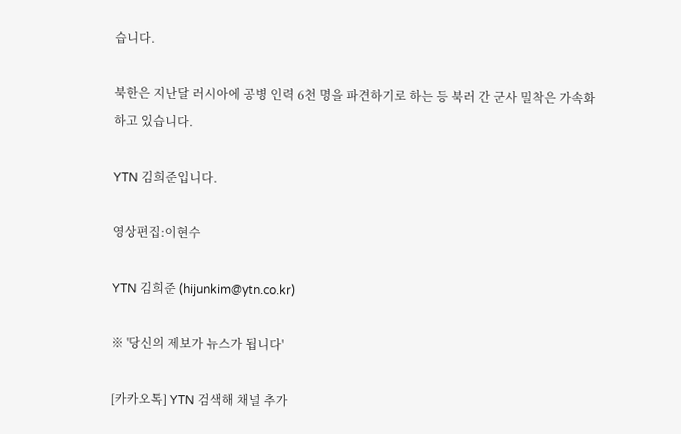습니다.

북한은 지난달 러시아에 공병 인력 6천 명을 파견하기로 하는 등 북러 간 군사 밀착은 가속화 하고 있습니다.

YTN 김희준입니다.

영상편집:이현수

YTN 김희준 (hijunkim@ytn.co.kr)

※ '당신의 제보가 뉴스가 됩니다'

[카카오톡] YTN 검색해 채널 추가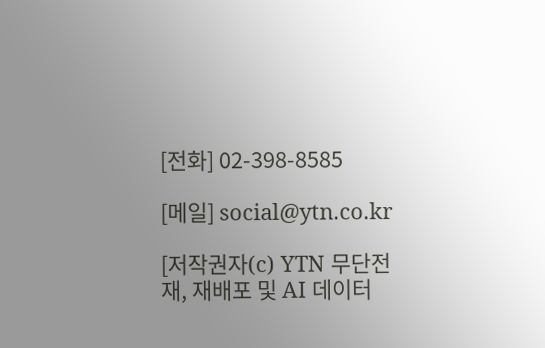[전화] 02-398-8585

[메일] social@ytn.co.kr

[저작권자(c) YTN 무단전재, 재배포 및 AI 데이터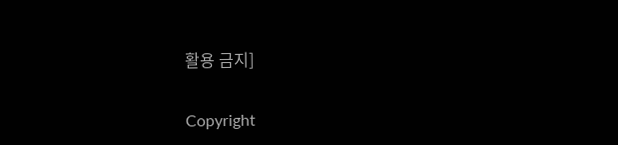활용 금지]

Copyright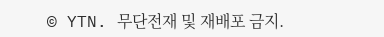© YTN. 무단전재 및 재배포 금지.